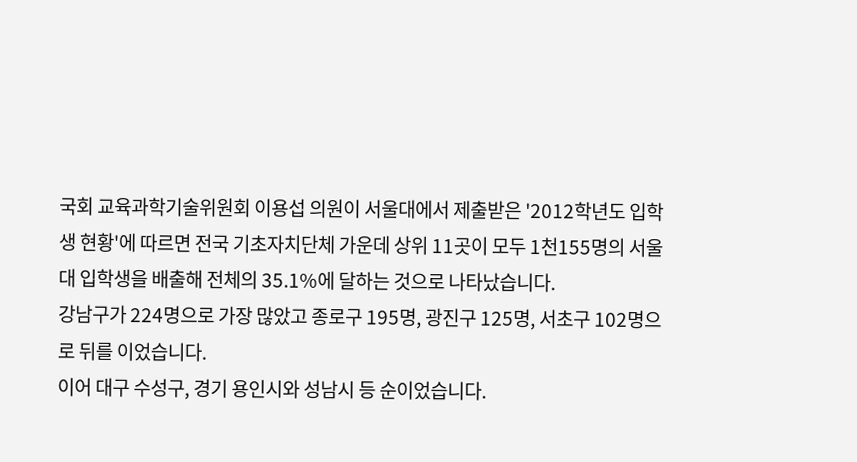국회 교육과학기술위원회 이용섭 의원이 서울대에서 제출받은 '2012학년도 입학생 현황'에 따르면 전국 기초자치단체 가운데 상위 11곳이 모두 1천155명의 서울대 입학생을 배출해 전체의 35.1%에 달하는 것으로 나타났습니다.
강남구가 224명으로 가장 많았고 종로구 195명, 광진구 125명, 서초구 102명으로 뒤를 이었습니다.
이어 대구 수성구, 경기 용인시와 성남시 등 순이었습니다.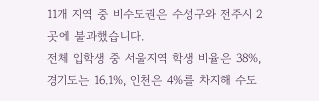11개 지역 중 비수도권은 수성구와 전주시 2곳에 불과했습니다.
전체 입학생 중 서울지역 학생 비율은 38%, 경기도는 16.1%, 인천은 4%를 차지해 수도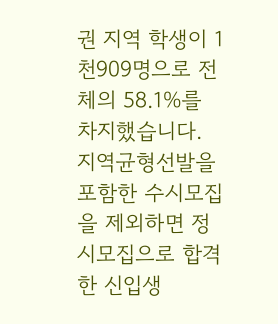권 지역 학생이 1천909명으로 전체의 58.1%를 차지했습니다.
지역균형선발을 포함한 수시모집을 제외하면 정시모집으로 합격한 신입생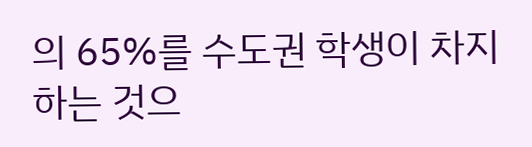의 65%를 수도권 학생이 차지하는 것으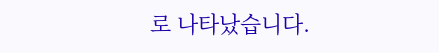로 나타났습니다.